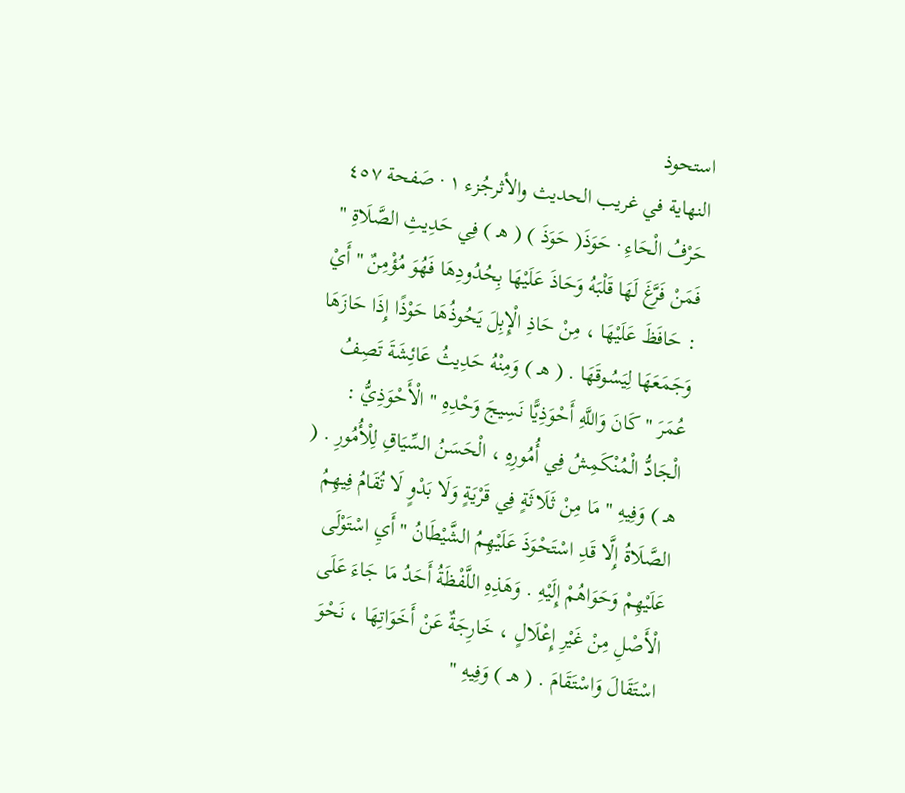استحوذ
النهاية في غريب الحديث والأثرجُزء ١ · صَفحة ٤٥٧ حَرْفُ الْحَاءِ · حَوَذَ( حَوَذَ ) ( هـ ) فِي حَدِيثِ الصَّلَاةِ " فَمَنْ فَرَّغَ لَهَا قَلْبَهُ وَحَاذَ عَلَيْهَا بِحُدُودِهَا فَهُوَ مُؤْمِنٌ " أَيْ : حَافَظَ عَلَيْهَا ، مِنْ حَاذِ الْإِبِلَ يَحُوذُهَا حَوْذًا إِذَا حَازَهَا وَجَمَعَهَا لِيَسُوقَهَا . ( هـ ) وَمِنْهُ حَدِيثُ عَائِشَةَ تَصِفُ عُمَرَ " كَانَ وَاللَّهِ أَحْوَذِيًّا نَسِيجَ وَحْدِهِ " الْأَحْوَذِيُّ : الْجَادُّ الْمُنْكَمِشُ فِي أُمُورِهِ ، الْحَسَنُ السِّيَاقِ لِلْأُمُورِ . ( هـ ) وَفِيهِ " مَا مِنْ ثَلَاثَةٍ فِي قَرْيَةٍ وَلَا بَدْوٍ لَا تُقَامُ فِيهِمُ الصَّلَاةُ إِلَّا قَدِ اسْتَحْوَذَ عَلَيْهِمُ الشَّيْطَانُ " أَيِ اسْتَوْلَى عَلَيْهِمْ وَحَوَاهُمْ إِلَيْهِ . وَهَذِهِ اللَّفْظَةُ أَحَدُ مَا جَاءَ عَلَى الْأَصْلِ مِنْ غَيْرِ إِعْلَالٍ ، خَارِجَةٌ عَنْ أَخَوَاتِهَا ، نَحْوَ اسْتَقَالَ وَاسْتَقَامَ . ( هـ ) وَفِيهِ "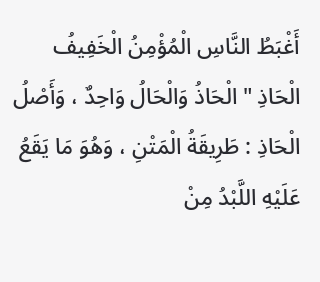أَغْبَطُ النَّاسِ الْمُؤْمِنُ الْخَفِيفُ الْحَاذِ " الْحَاذُ وَالْحَالُ وَاحِدٌ ، وَأَصْلُ الْحَاذِ : طَرِيقَةُ الْمَتْنِ ، وَهُوَ مَا يَقَعُ عَلَيْهِ اللَّبْدُ مِنْ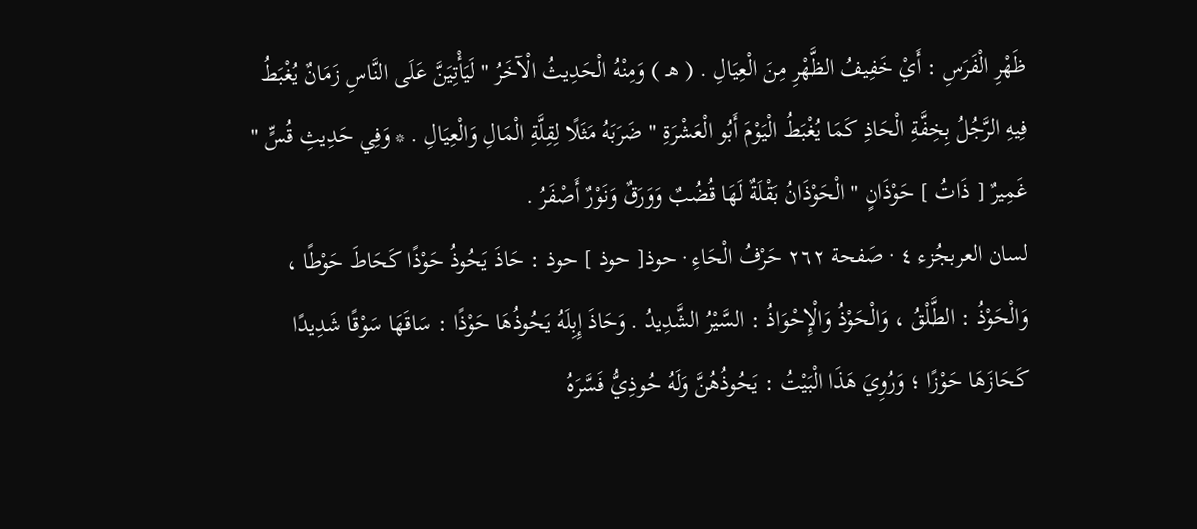ظَهْرِ الْفَرَسِ : أَيْ خَفِيفُ الظَّهْرِ مِنَ الْعِيَالِ . ( هـ ) وَمِنْهُ الْحَدِيثُ الْآخَرُ " لَيَأْتِيَنَّ عَلَى النَّاسِ زَمَانٌ يُغْبَطُ فِيهِ الرَّجُلُ بِخِفَّةِ الْحَاذِ كَمَا يُغْبَطُ الْيَوْمَ أَبُو الْعَشْرَةِ " ضَرَبَهُ مَثَلًا لِقِلَّةِ الْمَالِ وَالْعِيَالِ . * وَفِي حَدِيثِ قُسٍّ " غَمِيرٌ [ ذَاتُ ] حَوْذَانٍ " الْحَوْذَانُ بَقْلَةٌ لَهَا قُضُبٌ وَوَرَقٌ وَنَوْرٌ أَصْفَرُ .
لسان العربجُزء ٤ · صَفحة ٢٦٢ حَرْفُ الْحَاءِ · حوذ[ حوذ ] حوذ : حَاذَ يَحُوذُ حَوْذًا كَحَاطَ حَوْطًا ، وَالْحَوْذُ : الطَّلْقُ ، وَالْحَوْذُ وَالْإِحْوَاذُ : السَّيْرُ الشَّدِيدُ . وَحَاذَ إِبِلَهُ يَحُوذُهَا حَوْذًا : سَاقَهَا سَوْقًا شَدِيدًا كَحَازَهَا حَوْزًا ؛ وَرُوِيَ هَذَا الْبَيْتُ : يَحُوذُهُنَّ وَلَهُ حُوذِيُّ فَسَّرَهُ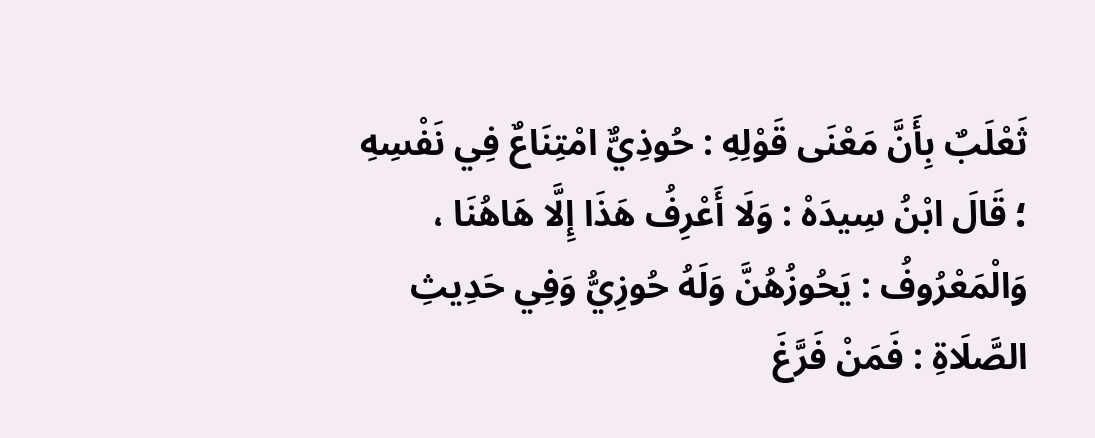ثَعْلَبٌ بِأَنَّ مَعْنَى قَوْلِهِ : حُوذِيٌّ امْتِنَاعٌ فِي نَفْسِهِ ؛ قَالَ ابْنُ سِيدَهْ : وَلَا أَعْرِفُ هَذَا إِلَّا هَاهُنَا ، وَالْمَعْرُوفُ : يَحُوزُهُنَّ وَلَهُ حُوزِيُّ وَفِي حَدِيثِ الصَّلَاةِ : فَمَنْ فَرَّغَ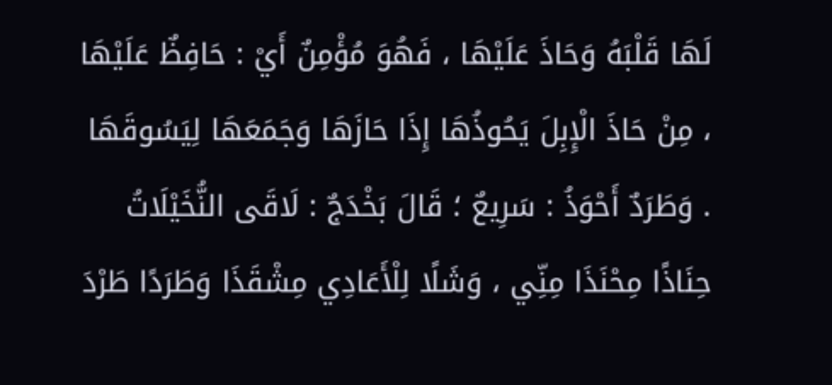لَهَا قَلْبَهُ وَحَاذَ عَلَيْهَا ، فَهُوَ مُؤْمِنٌ أَيْ : حَافِظٌ عَلَيْهَا ، مِنْ حَاذَ الْإِبِلَ يَحُوذُهَا إِذَا حَازَهَا وَجَمَعَهَا لِيَسُوقَهَا . وَطَرَدٌ أَحْوَذُ : سَرِيعٌ ؛ قَالَ بَخْدَجٌ : لَاقَى النُّخَيْلَاتُ حِنَاذًا مِحْنَذَا مِنِّي ، وَشَلًا لِلْأَعَادِي مِشْقَذَا وَطَرَدًا طَرْدَ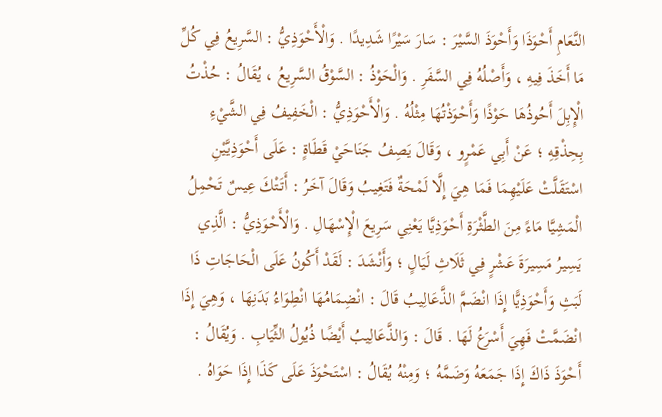النَّعَامِ أَحْوَذَا وَأَحْوَذَ السَّيْرَ : سَارَ سَيْرًا شَدِيدًا . وَالْأَحْوَذِيُّ : السَّرِيعُ فِي كُلِّ مَا أَخَذَ فِيهِ ، وَأَصْلُهُ فِي السَّفَرِ . وَالْحَوْذُ : السَّوْقُ السَّرِيعُ ، يُقَالُ : حُذْتُ الْإِبِلَ أَحُوذُهَا حَوْذًا وَأَحْوَذْتُهَا مِثْلُهُ . وَالْأَحْوَذِيُّ : الْخَفِيفُ فِي الشَّيْءِ بِحِذْقِهِ ؛ عَنْ أَبِي عَمْرٍو ، وَقَالَ يَصِفُ جَنَاحَيْ قَطَاةٍ : عَلَى أَحْوَذِيَّيْنِ اسْتَقَلَّتْ عَلَيْهِمَا فَمَا هِيَ إِلَّا لَمْحَةٌ فَتَغِيبُ وَقَالَ آخَرُ : أَتَتْكَ عِيسٌ تَحْمِلُ الْمَشِيَّا مَاءً مِنَ الطَّثْرَةِ أَحْوَذِيَّا يَعْنِي سَرِيعَ الْإِسْهَالِ . وَالْأَحْوَذِيُّ : الَّذِي يَسِيرُ مَسِيرَةَ عَشْرٍ فِي ثَلَاثِ لَيَالٍ ؛ وَأَنْشَدَ : لَقَدْ أَكُونُ عَلَى الْحَاجَاتِ ذَا لَبَثِ وَأَحْوَذِيًّا إِذَا انْضَمَّ الذَّعَالِيبُ قَالَ : انْضِمَامُهَا انْطِوَاءُ بَدَنِهَا ، وَهِيَ إِذَا انْضَمَّتْ فَهِيَ أَسْرَعُ لَهَا . قَالَ : وَالذَّعَالِيبُ أَيْضًا ذُيُولُ الثِّيَابِ . وَيُقَالُ : أَحْوَذَ ذَاكَ إِذَا جَمَعَهُ وَضَمَّهُ ؛ وَمِنْهُ يُقَالُ : اسْتَحْوَذَ عَلَى كَذَا إِذَا حَوَاهُ .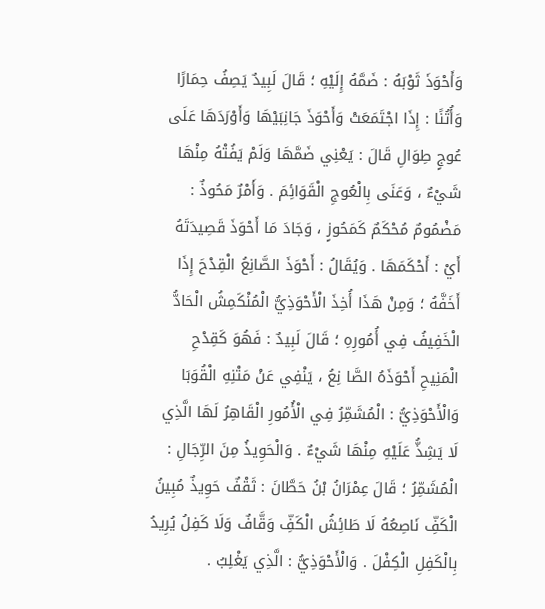وَأَحْوَذَ ثَوْبَهُ : ضَمَّهُ إِلَيْهِ ؛ قَالَ لَبِيدٌ يَصِفُ حِمَارًا وَأُتُنًا : إِذَا اجْتَمَعَتْ وَأَحْوَذَ جَانِبَيْهَا وَأَوْرَدَهَا عَلَى عُوجٍ طِوَالِ قَالَ : يَعْنِي ضَمَّهَا وَلَمْ يَفُتْهُ مِنْهَا شَيْءٌ ، وَعَنَى بِالْعُوجِ الْقَوَائِمَ . وَأَمْرٌ مَحُوذٌ : مَضْمُومٌ مُحْكَمٌ كَمَحُوزٍ ، وَجَادَ مَا أَحْوَذَ قَصِيدَتَهُ أَيْ : أَحْكَمَهَا . وَيُقَالُ : أَحْوَذَ الصَّانِعُ الْقِدْحَ إِذَا أَخَفَّهُ ؛ وَمِنْ هَذَا أُخِذَ الْأَحْوَذِيُّ الْمُنْكَمِشُ الْحَادُّ الْخَفِيفُ فِي أُمُورِهِ ؛ قَالَ لَبِيدٌ : فَهُوَ كَقِدْحِ الْمَنِيحِ أَحْوَذَهُ الصَّا نِعُ ، يَنْفِي عَنْ مَتْنِهِ الْقُوَبَا وَالْأَحْوَذِيُّ : الْمُشَمِّرُ فِي الْأُمُورِ الْقَاهِرُ لَهَا الَّذِي لَا يَشِذُّ عَلَيْهِ مِنْهَا شَيْءٌ . وَالْحَوِيذُ مِنَ الرِّجَالِ : الْمُشَمِّرُ ؛ قَالَ عِمْرَانُ بْنُ حَطَّانَ : ثَقْفٌ حَوِيذٌ مُبِينُ الْكَفِّ نَاصِعُهُ لَا طَائِشُ الْكَفِّ وَقَّافٌ وَلَا كَفِلُ يُرِيدُ بِالْكَفِلِ الْكِفْلَ . وَالْأَحْوَذِيُّ : الَّذِي يَغْلِبُ .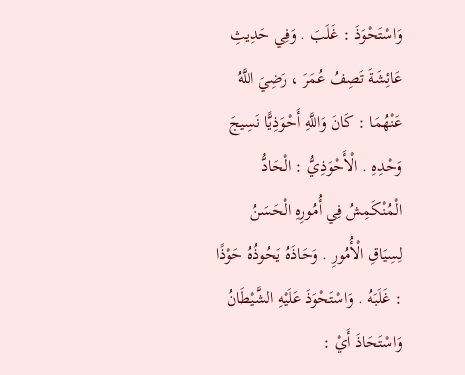وَاسْتَحْوَذَ : غَلَبَ . وَفِي حَدِيثِ عَائِشَةَ تَصِفُ عُمَرَ ، رَضِيَ اللَّهُ عَنْهُمَا : كَانَ وَاللَّهِ أَحْوَذِيًّا نَسِيجَ وَحْدِهِ . الْأَحْوَذِيُّ : الْحَادُّ الْمُنْكَمِشُ فِي أُمُورِهِ الْحَسَنُ لِسِيَاقِ الْأُمُورِ . وَحَاذَهُ يَحُوذُهُ حَوْذًا : غَلَبَهُ . وَاسْتَحْوَذَ عَلَيْهِ الشَّيْطَانُ وَاسْتَحَاذَ أَيْ :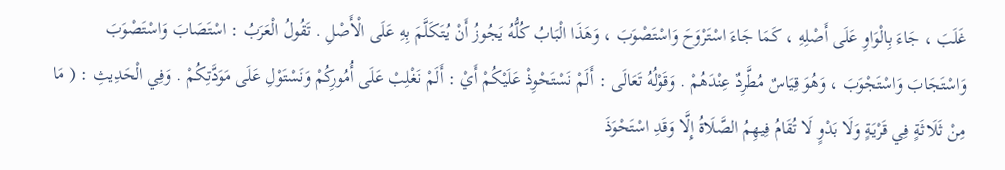غَلَبَ ، جَاءَ بِالْوَاوِ عَلَى أَصْلِهِ ، كَمَا جَاءَ اسْتَرْوَحَ وَاسْتَصْوَبَ ، وَهَذَا الْبَابُ كُلُّهُ يَجُوزُ أَنْ يُتَكَلَّمَ بِهِ عَلَى الْأَصْلِ . تَقُولُ الْعَرَبُ : اسْتَصَابَ وَاسْتَصْوَبَ وَاسْتَجَابَ وَاسْتَجْوَبَ ، وَهُوَ قِيَاسٌ مُطَّرِدٌ عِنْدَهُمْ . وَقَوْلُهُ تَعَالَى : أَلَمْ نَسْتَحْوِذْ عَلَيْكُمْ أَيْ : أَلَمْ نَغْلِبْ عَلَى أُمُورِكُمْ وَنَسْتَوْلِ عَلَى مَوَدَّتِكُمْ . وَفِي الْحَدِيثِ : ( مَا مِنْ ثَلَاثَةٍ فِي قَرْيَةٍ وَلَا بَدْوٍ لَا تُقَامُ فِيهِمُ الصَّلَاةُ إِلَّا وَقَدِ اسْتَحْوَذَ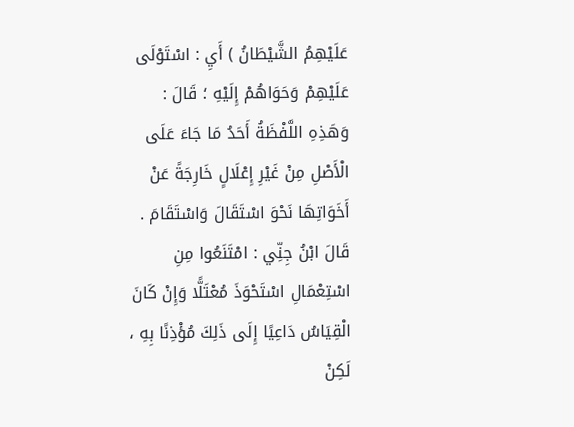عَلَيْهِمُ الشَّيْطَانُ ) أَيِ : اسْتَوْلَى عَلَيْهِمْ وَحَوَاهُمْ إِلَيْهِ ؛ قَالَ : وَهَذِهِ اللَّفْظَةُ أَحَدُ مَا جَاءَ عَلَى الْأَصْلِ مِنْ غَيْرِ إِعْلَالٍ خَارِجَةً عَنْ أَخَوَاتِهَا نَحْوَ اسْتَقَالَ وَاسْتَقَامَ . قَالَ ابْنُ جِنِّي : امْتَنَعُوا مِنِ اسْتِعْمَالِ اسْتَحْوَذَ مُعْتَلًّا وَإِنْ كَانَ الْقِيَاسُ دَاعِيًا إِلَى ذَلِكَ مُؤْذِنًا بِهِ ، لَكِنْ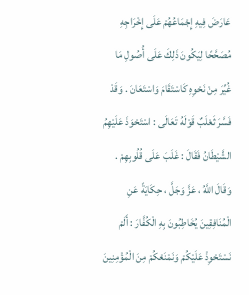عَارَضَ فِيهِ إِجْمَاعُهُمْ عَلَى إِخْرَاجِهِ مُصَحَّحًا لِيَكُونَ ذَلِكَ عَلَى أُصُولِ مَا غُيِّرَ مِنْ نَحْوِهِ كَاسْتَقَامَ وَاسْتَعَانَ . وَقَدْ فَسَّرَ ثَعْلَبٌ قَوْلَهُ تَعَالَى : اسْتَحْوَذَ عَلَيْهِمُ الشَّيْطَانُ فَقَالَ : غَلَبَ عَلَى قُلُوبِهِمْ . وَقَالَ اللَّهُ ، عَزَّ وَجَلَّ ، حِكَايَةً عَنِ الْمُنَافِقِينَ يُخَاطِبُونَ بِهِ الْكُفَّارَ : أَلَمْ نَسْتَحْوِذْ عَلَيْكُمْ وَنَمْنَعْكُمْ مِنَ الْمُؤْمِنِينَ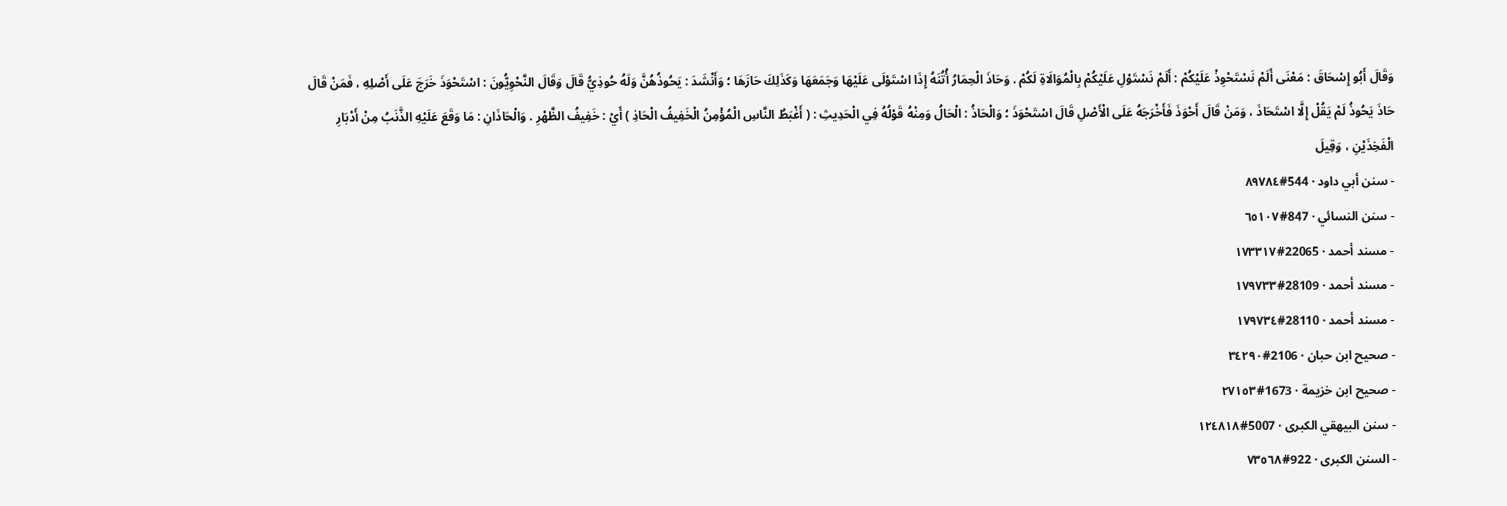وَقَالَ أَبُو إِسْحَاقَ : مَعْنَى أَلَمْ نَسْتَحْوِذْ عَلَيْكُمْ : أَلَمْ نَسْتَوْلِ عَلَيْكُمْ بِالْمُوَالَاةِ لَكُمْ . وَحَاذَ الْحِمَارُ أُتُنَهُ إِذَا اسْتَوْلَى عَلَيْهَا وَجَمَعَهَا وَكَذَلِكَ حَازَهَا ؛ وَأَنْشَدَ : يَحُوذُهُنَّ وَلَهُ حُوذِيُّ قَالَ وَقَالَ النَّحْوِيُّونَ : اسْتَحْوَذَ خَرَجَ عَلَى أَصْلِهِ ، فَمَنْ قَالَ حَاذَ يَحُوذُ لَمْ يَقُلْ إِلَّا اسْتَحَاذَ ، وَمَنْ قَالَ أَحْوَذَ فَأَخْرَجَهُ عَلَى الْأَصْلِ قَالَ اسْتَحْوَذَ ؛ وَالْحَاذُ : الْحَالُ وَمِنْهُ قَوْلُهُ فِي الْحَدِيثِ : ( أَغْبَطُ النَّاسِ الْمُؤْمِنُ الْخَفِيفُ الْحَاذِ ) أَيْ : خَفِيفُ الظَّهْرِ . وَالْحَاذَانِ : مَا وَقَعَ عَلَيْهِ الذَّنَبُ مِنْ أَدْبَارِ الْفَخِذَيْنِ ، وَقِيلَ
- سنن أبي داود · 544#٨٩٧٨٤
- سنن النسائي · 847#٦٥١٠٧
- مسند أحمد · 22065#١٧٣٣١٧
- مسند أحمد · 28109#١٧٩٧٣٣
- مسند أحمد · 28110#١٧٩٧٣٤
- صحيح ابن حبان · 2106#٣٤٢٩٠
- صحيح ابن خزيمة · 1673#٢٧١٥٣
- سنن البيهقي الكبرى · 5007#١٢٤٨١٨
- السنن الكبرى · 922#٧٣٥٦٨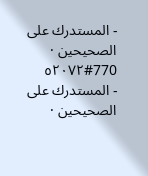- المستدرك على الصحيحين · 770#٥٢٠٧٢
- المستدرك على الصحيحين ·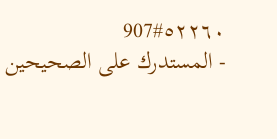907#٥٢٢٦٠
- المستدرك على الصحيحين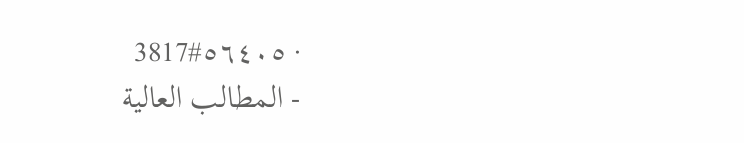· 3817#٥٦٤٠٥
- المطالب العالية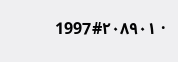· 1997#٢٠٨٩٠١